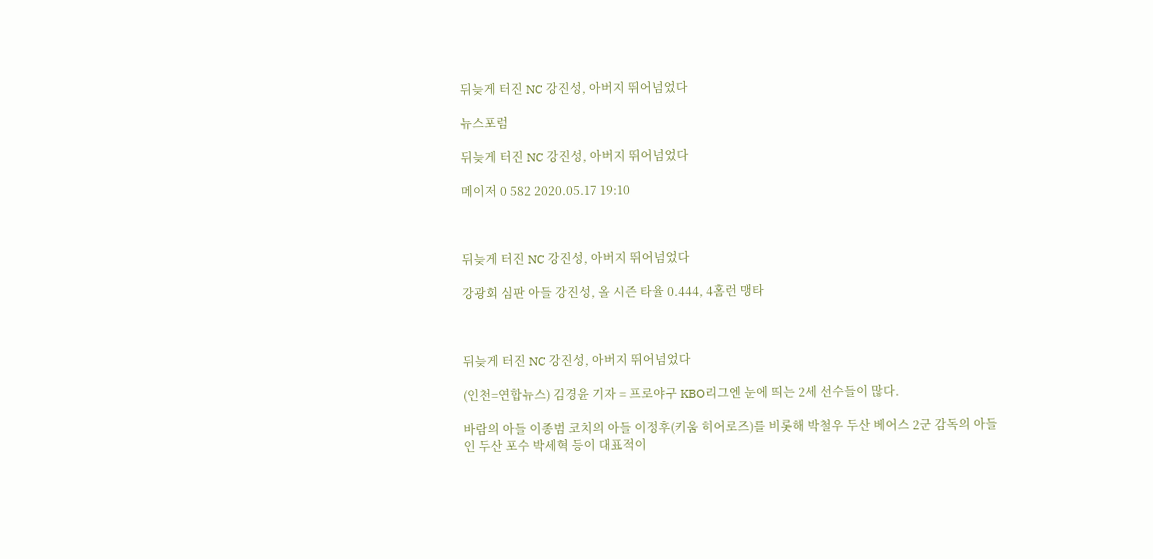뒤늦게 터진 NC 강진성, 아버지 뛰어넘었다

뉴스포럼

뒤늦게 터진 NC 강진성, 아버지 뛰어넘었다

메이저 0 582 2020.05.17 19:10



뒤늦게 터진 NC 강진성, 아버지 뛰어넘었다

강광회 심판 아들 강진성, 올 시즌 타율 0.444, 4홈런 맹타



뒤늦게 터진 NC 강진성, 아버지 뛰어넘었다

(인천=연합뉴스) 김경윤 기자 = 프로야구 KBO리그엔 눈에 띄는 2세 선수들이 많다.

바람의 아들 이종범 코치의 아들 이정후(키움 히어로즈)를 비롯해 박철우 두산 베어스 2군 감독의 아들인 두산 포수 박세혁 등이 대표적이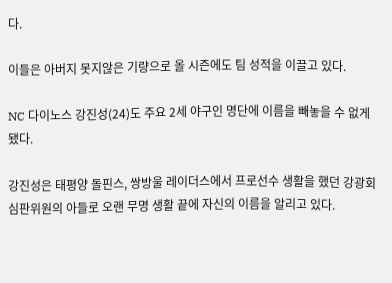다.

이들은 아버지 못지않은 기량으로 올 시즌에도 팀 성적을 이끌고 있다.

NC 다이노스 강진성(24)도 주요 2세 야구인 명단에 이름을 빼놓을 수 없게 됐다.

강진성은 태평양 돌핀스, 쌍방울 레이더스에서 프로선수 생활을 했던 강광회 심판위원의 아들로 오랜 무명 생활 끝에 자신의 이름을 알리고 있다.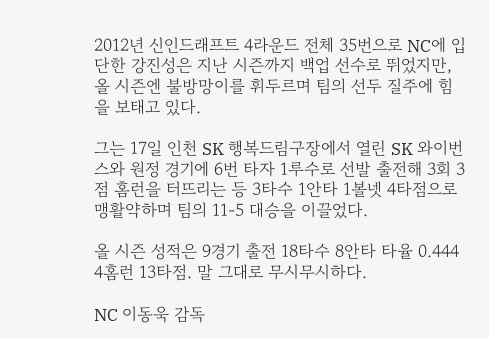2012년 신인드래프트 4라운드 전체 35번으로 NC에 입단한 강진성은 지난 시즌까지 백업 선수로 뛰었지만, 올 시즌엔 불방망이를 휘두르며 팀의 선두 질주에 힘을 보태고 있다.

그는 17일 인천 SK 행복드림구장에서 열린 SK 와이번스와 원정 경기에 6번 타자 1루수로 선발 출전해 3회 3점 홈런을 터뜨리는 등 3타수 1안타 1볼넷 4타점으로 맹활약하며 팀의 11-5 대승을 이끌었다.

올 시즌 성적은 9경기 출전 18타수 8안타 타율 0.444 4홈런 13타점. 말 그대로 무시무시하다.

NC 이동욱 감독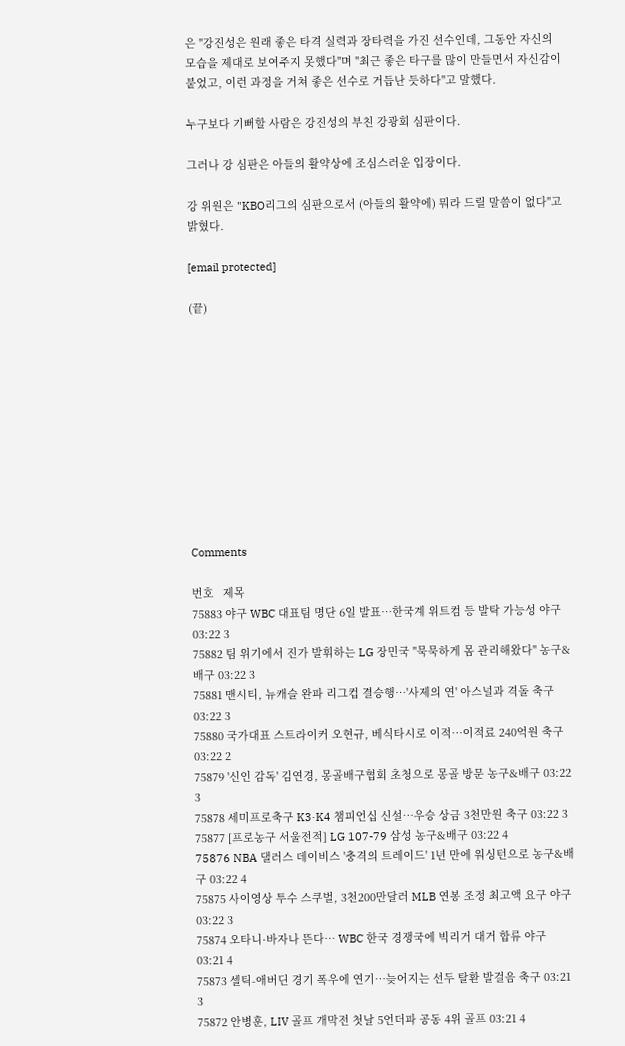은 "강진성은 원래 좋은 타격 실력과 장타력을 가진 선수인데, 그동안 자신의 모습을 제대로 보여주지 못했다"며 "최근 좋은 타구를 많이 만들면서 자신감이 붙었고, 이런 과정을 거쳐 좋은 선수로 거듭난 듯하다"고 말했다.

누구보다 기뻐할 사람은 강진성의 부친 강광회 심판이다.

그러나 강 심판은 아들의 활약상에 조심스러운 입장이다.

강 위원은 "KBO리그의 심판으로서 (아들의 활약에) 뭐라 드릴 말씀이 없다"고 밝혔다.

[email protected]

(끝)











Comments

번호   제목
75883 야구 WBC 대표팀 명단 6일 발표…한국계 위트컴 등 발탁 가능성 야구 03:22 3
75882 팀 위기에서 진가 발휘하는 LG 장민국 "묵묵하게 몸 관리해왔다" 농구&배구 03:22 3
75881 맨시티, 뉴캐슬 완파 리그컵 결승행…'사제의 연' 아스널과 격돌 축구 03:22 3
75880 국가대표 스트라이커 오현규, 베식타시로 이적…이적료 240억원 축구 03:22 2
75879 '신인 감독' 김연경, 몽골배구협회 초청으로 몽골 방문 농구&배구 03:22 3
75878 세미프로축구 K3·K4 챔피언십 신설…우승 상금 3천만원 축구 03:22 3
75877 [프로농구 서울전적] LG 107-79 삼성 농구&배구 03:22 4
75876 NBA 댈러스 데이비스 '충격의 트레이드' 1년 만에 워싱턴으로 농구&배구 03:22 4
75875 사이영상 투수 스쿠벌, 3천200만달러 MLB 연봉 조정 최고액 요구 야구 03:22 3
75874 오타니·바자나 뜬다… WBC 한국 경쟁국에 빅리거 대거 합류 야구 03:21 4
75873 셀틱-애버딘 경기 폭우에 연기…늦어지는 선두 탈환 발걸음 축구 03:21 3
75872 안병훈, LIV 골프 개막전 첫날 5언더파 공동 4위 골프 03:21 4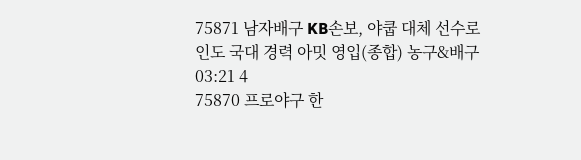75871 남자배구 KB손보, 야쿱 대체 선수로 인도 국대 경력 아밋 영입(종합) 농구&배구 03:21 4
75870 프로야구 한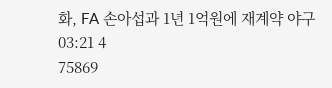화, FA 손아섭과 1년 1억원에 재계약 야구 03:21 4
75869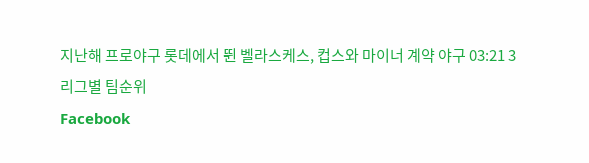지난해 프로야구 롯데에서 뛴 벨라스케스, 컵스와 마이너 계약 야구 03:21 3
리그별 팀순위
Facebook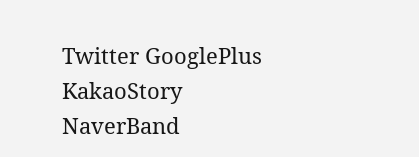Twitter GooglePlus KakaoStory NaverBand